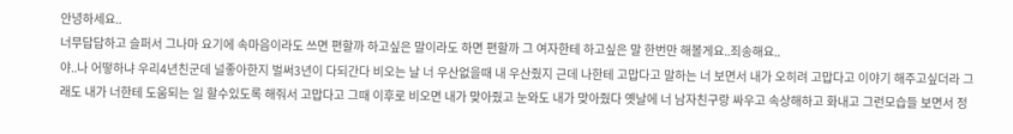안녕하세요..
너무답답하고 슬퍼서 그나마 요기에 속마음이라도 쓰면 편할까 하고싶은 말이라도 하면 편할까 그 여자한테 하고싶은 말 한번만 해볼게요..죄송해요..
야..나 어떻하냐 우리4년친군데 널좋아한지 벌써3년이 다되간다 비오는 날 너 우산없을때 내 우산줬지 근데 나한테 고맙다고 말하는 너 보면서 내가 오히려 고맙다고 이야기 해주고싶더라 그래도 내가 너한테 도움되는 일 할수있도록 해줘서 고맙다고 그때 이후로 비오면 내가 맞아줬고 눈와도 내가 맞아줬다 옛날에 너 남자친구랑 싸우고 속상해하고 화내고 그런모습들 보면서 정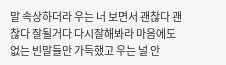말 속상하더라 우는 너 보면서 괜찮다 괜찮다 잘될거다 다시잘해봐라 마음에도 없는 빈말들만 가득했고 우는 널 안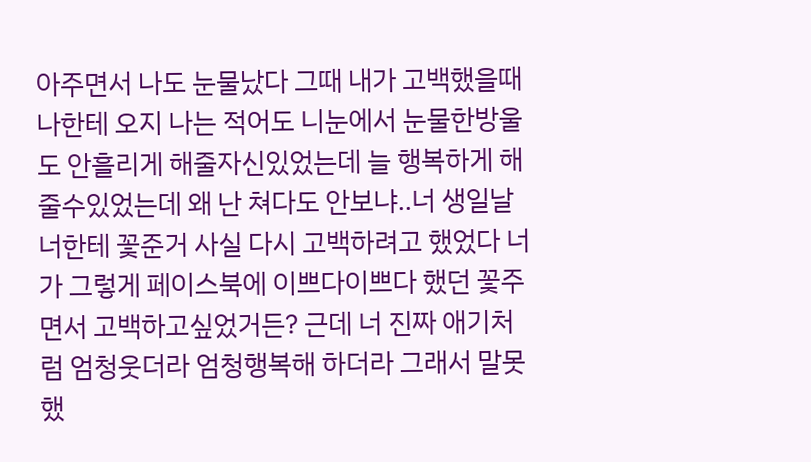아주면서 나도 눈물났다 그때 내가 고백했을때 나한테 오지 나는 적어도 니눈에서 눈물한방울도 안흘리게 해줄자신있었는데 늘 행복하게 해줄수있었는데 왜 난 쳐다도 안보냐..너 생일날 너한테 꽃준거 사실 다시 고백하려고 했었다 너가 그렇게 페이스북에 이쁘다이쁘다 했던 꽃주면서 고백하고싶었거든? 근데 너 진짜 애기처럼 엄청웃더라 엄청행복해 하더라 그래서 말못했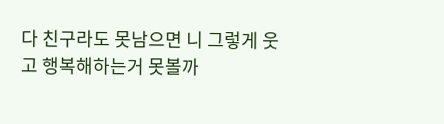다 친구라도 못남으면 니 그렇게 웃고 행복해하는거 못볼까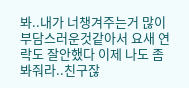봐..내가 너챙겨주는거 많이 부담스러운것같아서 요새 연락도 잘안했다 이제 나도 좀 봐줘라..친구잖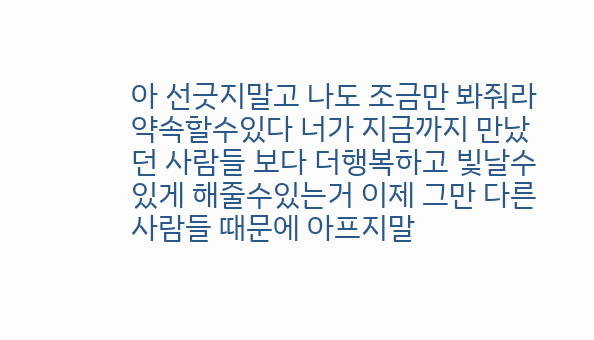아 선긋지말고 나도 조금만 봐줘라 약속할수있다 너가 지금까지 만났던 사람들 보다 더행복하고 빛날수있게 해줄수있는거 이제 그만 다른사람들 때문에 아프지말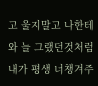고 울지말고 나한테와 늘 그랬던것처럼 내가 평생 너챙겨주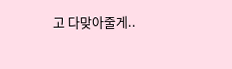고 다맞아줄게..